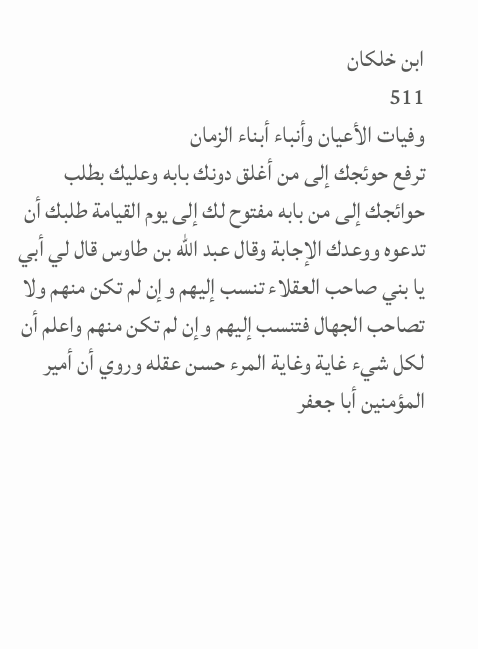ابن خلكان
511
وفيات الأعيان وأنباء أبناء الزمان
ترفع حوئجك إلى من أغلق دونك بابه وعليك بطلب حوائجك إلى من بابه مفتوح لك إلى يوم القيامة طلبك أن تدعوه ووعدك الإجابة وقال عبد الله بن طاوس قال لي أبي يا بني صاحب العقلاء تنسب إليهم وإن لم تكن منهم ولا تصاحب الجهال فتنسب إليهم وإن لم تكن منهم واعلم أن لكل شيء غاية وغاية المرء حسن عقله وروي أن أمير المؤمنين أبا جعفر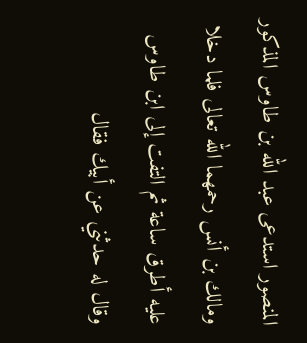المنصور استدعى عبد الله بن طاوس المذكور ومالك بن أنس رحمهما الله تعالى فلما دخلا عليه أطرق ساعة ثم التفت إلى ابن طاوس وقال له حدثني عن أبيك فقال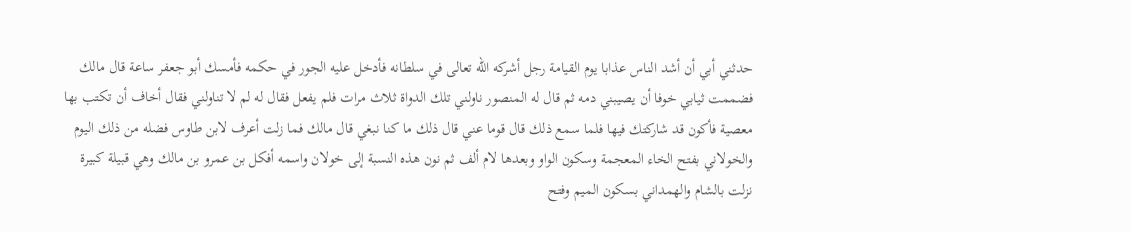حدثني أبي أن أشد الناس عذابا يوم القيامة رجل أشركه الله تعالى في سلطانه فأدخل عليه الجور في حكمه فأمسك أبو جعفر ساعة قال مالك فضممت ثيابي خوفا أن يصيبني دمه ثم قال له المنصور ناولني تلك الدواة ثلاث مرات فلم يفعل فقال له لم لا تناولني فقال أخاف أن تكتب بها معصية فأكون قد شاركتك فيها فلما سمع ذلك قال قوما عني قال ذلك ما كنا نبغي قال مالك فما زلت أعرف لابن طاوس فضله من ذلك اليوم والخولاني بفتح الخاء المعجمة وسكون الواو وبعدها لام ألف ثم نون هذه النسبة إلى خولان واسمه أفكل بن عمرو بن مالك وهي قبيلة كبيرة نزلت بالشام والهمداني بسكون الميم وفتح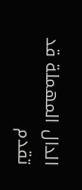الدال المهملة قد تقدم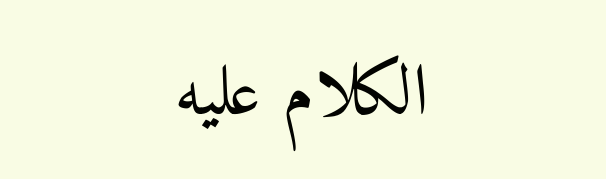الكلام عليه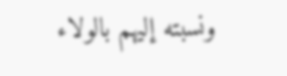ونسبته إليهم بالولاء